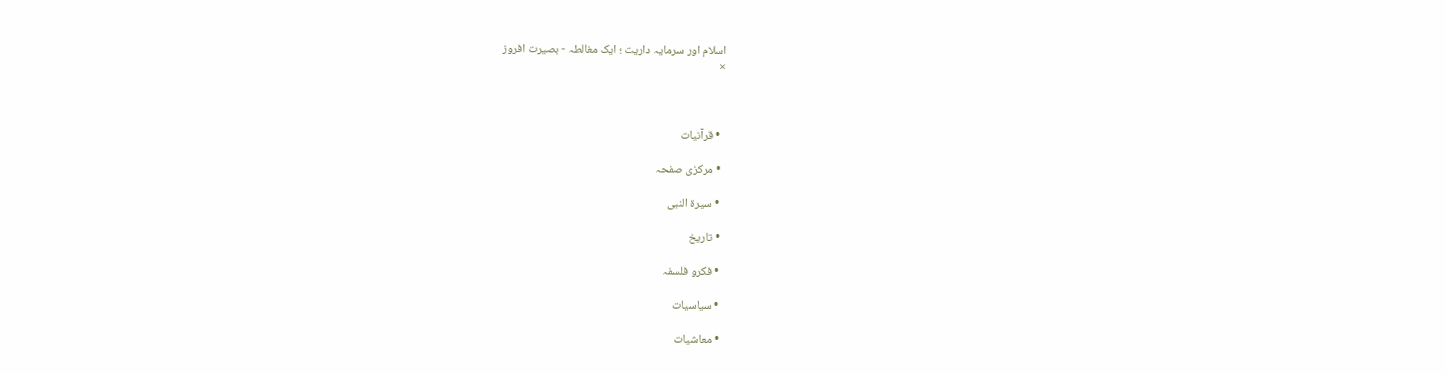اسلام اور سرمایہ داریت ؛ ایک مغالطہ - بصیرت افروز
×



  • قرآنیات

  • مرکزی صفحہ

  • سیرۃ النبی

  • تاریخ

  • فکرو فلسفہ

  • سیاسیات

  • معاشیات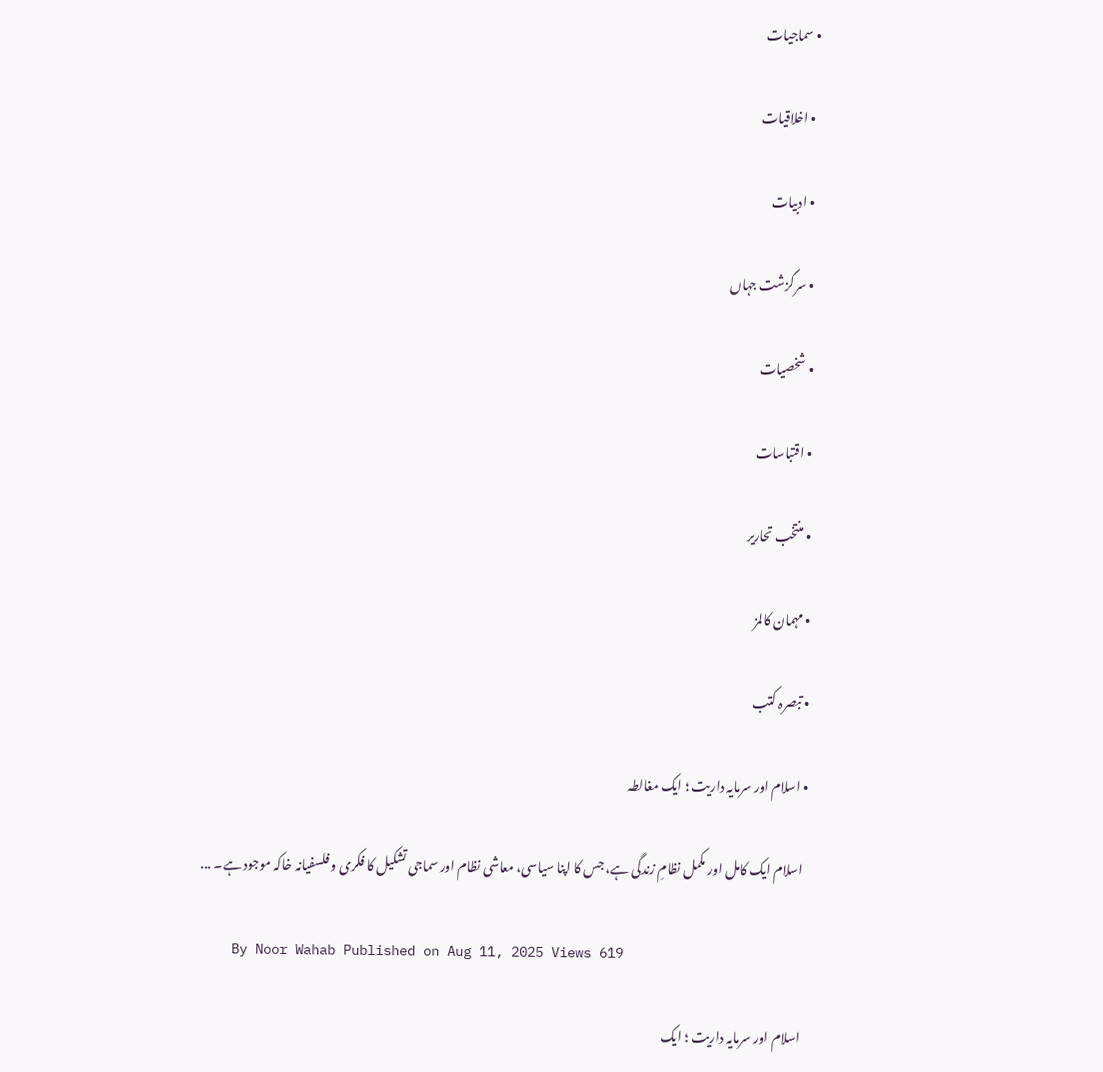• سماجیات

  • اخلاقیات

  • ادبیات

  • سرگزشت جہاں

  • شخصیات

  • اقتباسات

  • منتخب تحاریر

  • مہمان کالمز

  • تبصرہ کتب

  • اسلام اور سرمایہ داریت ؛ ایک مغالطہ

    اسلام ایک کامل اور مکمل نظامِ زندگی ہے، جس کا اپنا سیاسی، معاشی نظام اور سماجی تشکیل کا فکری و فلسفیانہ خاکہ موجود ہے۔ ...

    By Noor Wahab Published on Aug 11, 2025 Views 619

    اسلام اور سرمایہ داریت ؛ ایک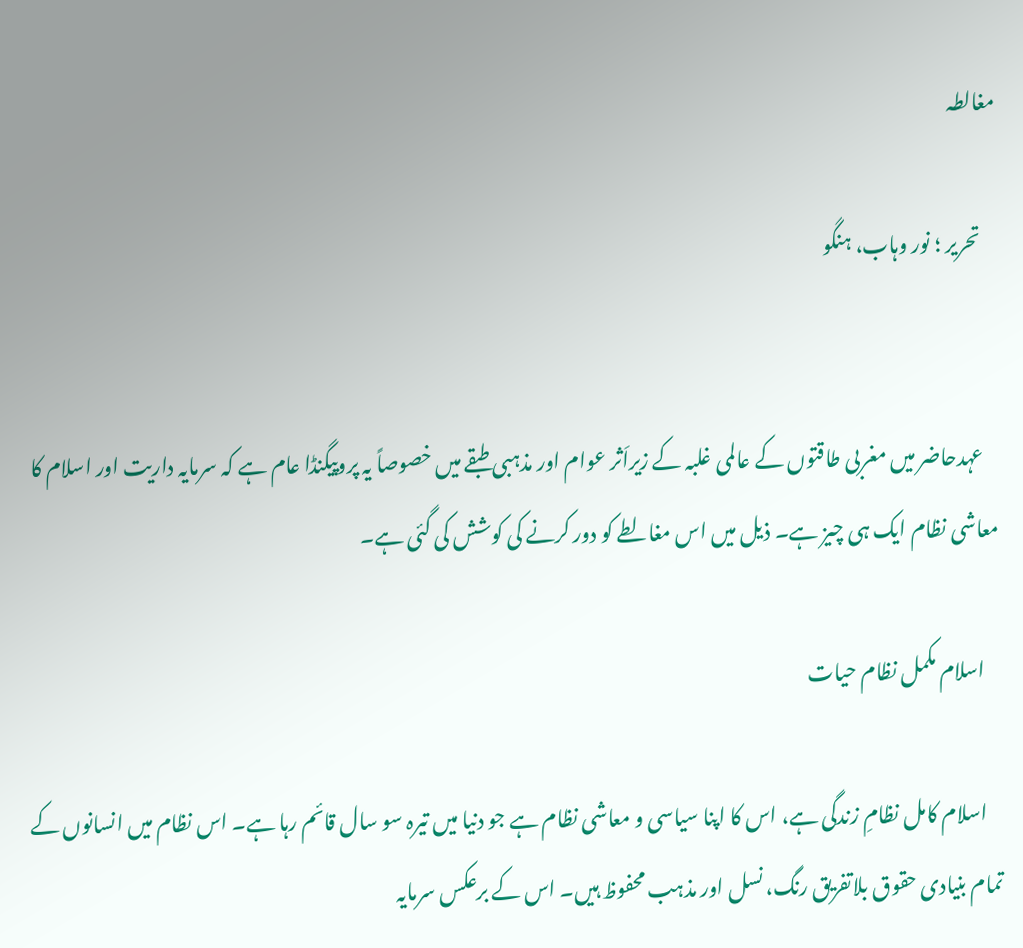مغالطہ

    تحریر ؛ نور وہاب، ہنگو


    عہدحاضر میں مغربی طاقتوں کے عالمی غلبہ کے زیراَثر عوام اور مذہبی طبقے میں خصوصاً یہ پروپیگنڈا عام ہے کہ سرمایہ داریت اور اسلام کا معاشی نظام ایک ہی چیز ہے۔ ذیل میں اس مغالطے کو دور کرنے کی کوشش کی گئی ہے۔

    اسلام مکمل نظام حیات

    اسلام کامل نظامِ زندگی ہے، اس کا اپنا سیاسی و معاشی نظام ہے جو دنیا میں تیرہ سو سال قائم رہا ہے۔ اس نظام میں انسانوں کے تمام بنیادی حقوق بلاتفریق رنگ، نسل اور مذہب محفوظ ہیں۔ اس کے برعکس سرمایہ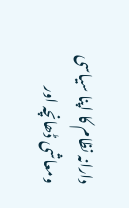دارانہ نظام کا اپنا سیاسی ومعاشی ڈھانچہ اور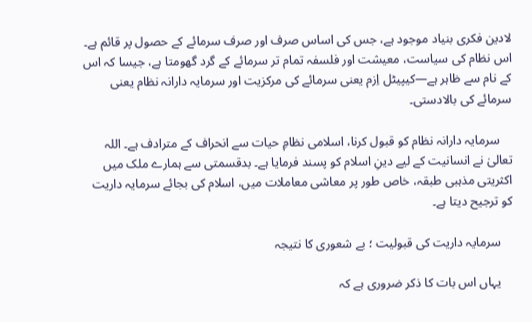لادین فکری بنیاد موجود ہے، جس کی اساس صرف اور صرف سرمائے کے حصول پر قائم ہے۔ اس نظام کی سیاست، معیشت اور فلسفہ تمام تر سرمائے کے گرد گھومتا ہے، جیسا کہ اس کے نام سے ظاہر ہے—کیپیٹل اِزم یعنی سرمائے کی مرکزیت اور سرمایہ دارانہ نظام یعنی سرمائے کی بالادستی۔

    سرمایہ دارانہ نظام کو قبول کرنا، اسلامی نظامِ حیات سے انحراف کے مترادف ہے۔ اللہ تعالیٰ نے انسانیت کے لیے دینِ اسلام کو پسند فرمایا ہے۔ بدقسمتی سے ہمارے ملک میں اکثریتی مذہبی طبقہ، خاص طور پر معاشی معاملات میں، اسلام کی بجائے سرمایہ داریت کو ترجیح دیتا ہے۔

    سرمایہ داریت کی قبولیت ؛ بے شعوری کا نتیجہ

    یہاں اس بات کا ذکر ضروری ہے کہ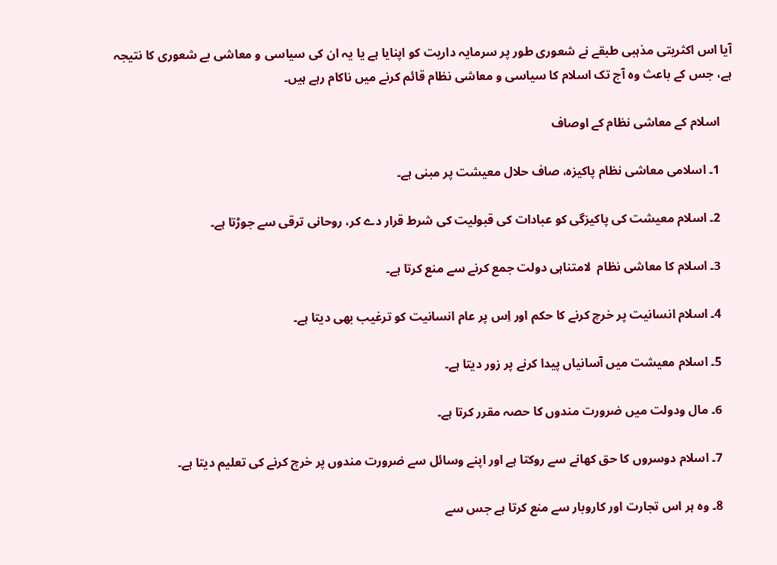آیا اس اکثریتی مذہبی طبقے نے شعوری طور پر سرمایہ داریت کو اپنایا ہے یا یہ ان کی سیاسی و معاشی بے شعوری کا نتیجہ ہے، جس کے باعث وہ آج تک اسلام کا سیاسی و معاشی نظام قائم کرنے میں ناکام رہے ہیں۔

    اسلام کے معاشی نظام کے اوصاف

    1۔ اسلامی معاشی نظام پاکیزہ، صاف حلال معیشت پر مبنی ہے۔

    2۔ اسلام معیشت کی پاکیزگی کو عبادات کی قبولیت کی شرط قرار دے کر، روحانی ترقی سے جوڑتا ہے۔

    3۔ اسلام کا معاشی نظام  لامتناہی دولت جمع کرنے سے منع کرتا ہے۔

    4۔ اسلام انسانیت پر خرچ کرنے کا حکم اور اِس پر عام انسانیت کو ترغیب بھی دیتا ہے۔

    5۔ اسلام معیشت میں آسانیاں پیدا کرنے پر زور دیتا ہے۔

    6۔ مال ودولت میں ضرورت مندوں کا حصہ مقرر کرتا ہے۔

    7۔ اسلام دوسروں کا حق کھانے سے روکتا ہے اور اپنے وسائل سے ضرورت مندوں پر خرچ کرنے کی تعلیم دیتا ہے۔

    8۔ وہ ہر اس تجارت اور کاروبار سے منع کرتا ہے جس سے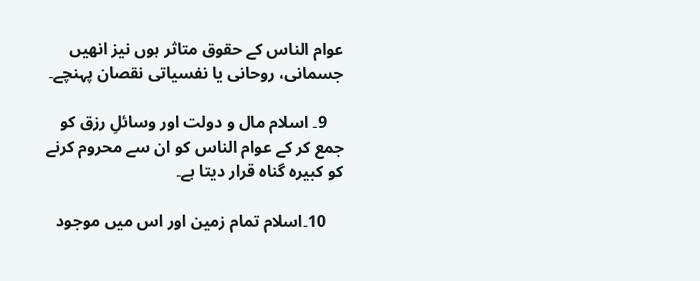عوام الناس کے حقوق متاثر ہوں نیز انھیں جسمانی، روحانی یا نفسیاتی نقصان پہنچے۔

    9۔ اسلام مال و دولت اور وسائلِ رزق کو جمع کر کے عوام الناس کو ان سے محروم کرنے کو کبیرہ گناہ قرار دیتا ہے۔

    10۔اسلام تمام زمین اور اس میں موجود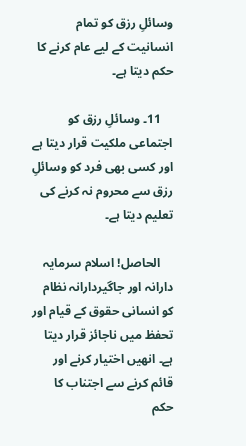وسائلِ رزق کو تمام انسانیت کے لیے عام کرنے کا حکم دیتا ہے۔

    11۔ وسائلِ رزق کو اجتماعی ملکیت قرار دیتا ہے اور کسی بھی فرد کو وسائلِ رزق سے محروم نہ کرنے کی تعلیم دیتا ہے۔

    الحاصل! اسلام سرمایہ دارانہ اور جاگیردارانہ نظام کو انسانی حقوق کے قیام اور تحفظ میں ناجائز قرار دیتا ہے۔ انھیں اختیار کرنے اور قائم کرنے سے اجتناب کا حکم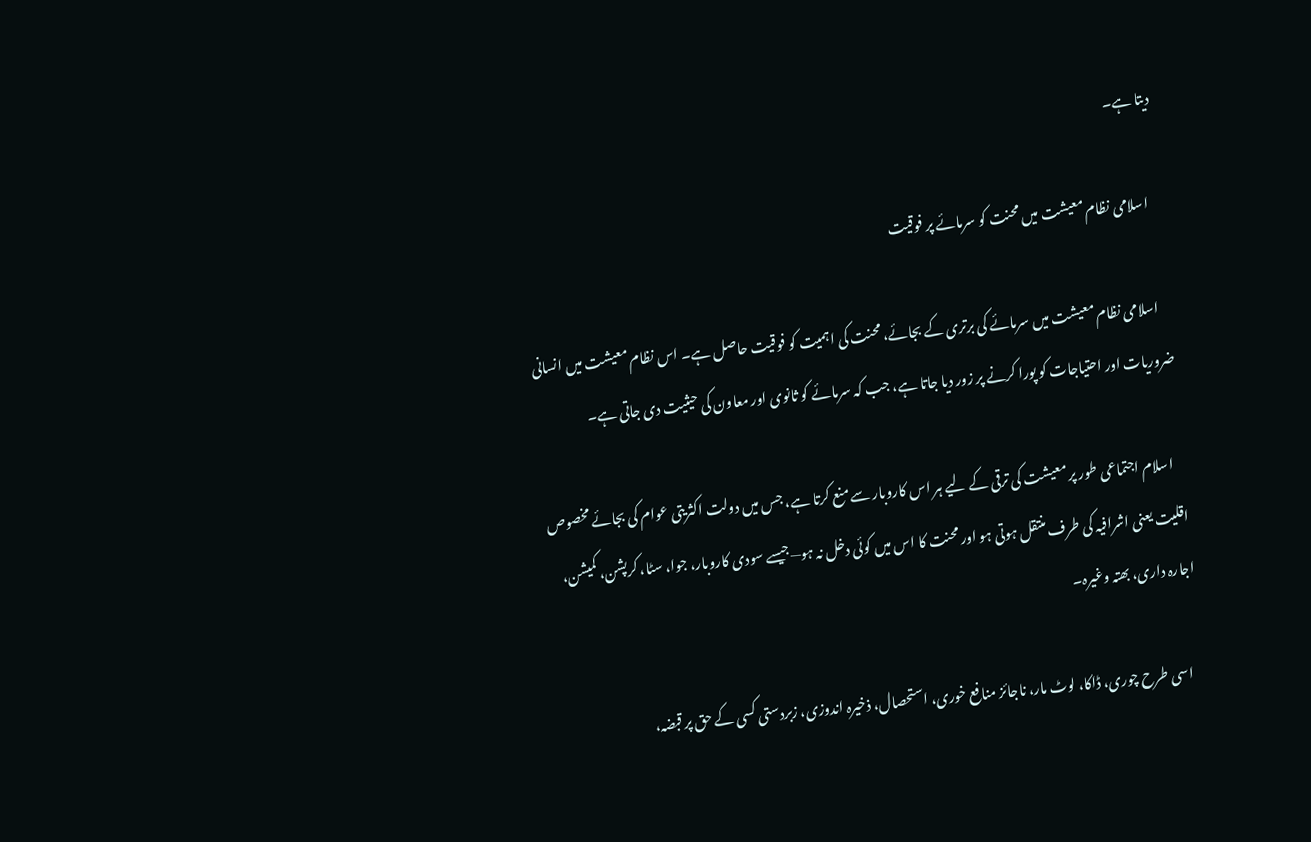دیتا ہے۔

    اسلامی نظام معیشت میں محنت کو سرمائے پر فوقیت

    اسلامی نظام معیشت میں سرمائے کی برتری کے بجائے، محنت کی اہمیت کو فوقیت حاصل ہے۔ اس نظام معیشت میں انسانی ضروریات اور احتیاجات کو پورا کرنے پر زور دیا جاتا ہے، جب کہ سرمائے کو ثانوی اور معاون کی حیثیت دی جاتی ہے۔

    اسلام اجتماعی طور پر معیشت کی ترقی کے لیے ہر اس کاروبار سے منع کرتا ہے، جس میں دولت اکثریتی عوام کی بجائے مخصوص اقلیت یعنی اشرافیہ کی طرف منتقل ہوتی ہو اور محنت کا اس میں کوئی دخل نہ ہو—جیسے سودی کاروبار، جوا، سٹا، کرپشن، کمیشن، اجارہ داری، بھتہ وغیرہ۔

    اسی طرح چوری، ڈاکا، لوٹ مار، ناجائز منافع خوری، استحصال، ذخیرہ اندوزی، زبردستی کسی کے حق پر قبضہ،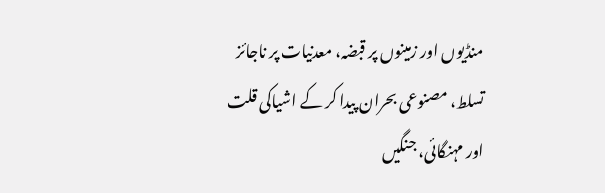منڈیوں اور زمینوں پر قبضہ، معدنیات پر ناجائز تسلط، مصنوعی بحران پیدا کر کے اشیاکی قلت اور مہنگائی، جنگیں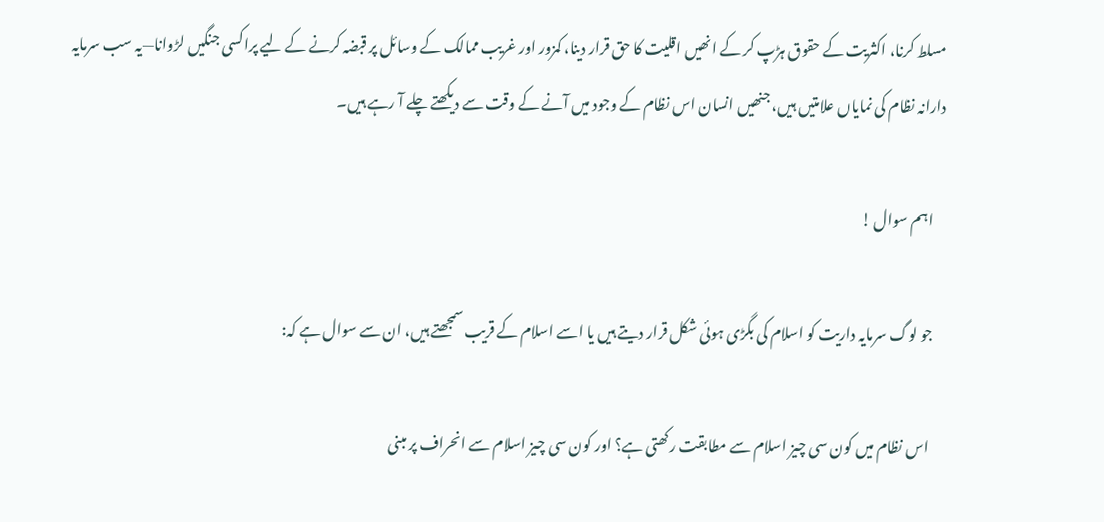مسلط کرنا، اکثریت کے حقوق ہڑپ کر کے انھیں اقلیت کا حق قرار دینا، کمزور اور غریب ممالک کے وسائل پر قبضہ کرنے کے لیے پراکسی جنگیں لڑوانا—یہ سب سرمایہ دارانہ نظام کی نمایاں علامتیں ہیں، جنھیں انسان اس نظام کے وجود میں آنے کے وقت سے دیکھتے چلے آ رہے ہیں۔

    اہم سوال !

    جو لوگ سرمایہ داریت کو اسلام کی بگڑی ہوئی شکل قرار دیتے ہیں یا اسے اسلام کے قریب سمجھتے ہیں، ان سے سوال ہے کہ:

     اس نظام میں کون سی چیز اسلام سے مطابقت رکھتی ہے؟ اور کون سی چیز اسلام سے انحراف پر مبنی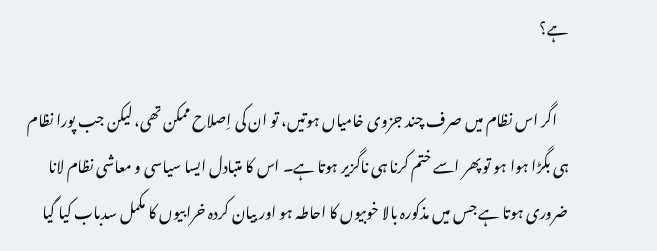ہے؟

    اگر اس نظام میں صرف چند جزوی خامیاں ہوتیں، تو ان کی اِصلاح ممکن تھی، لیکن جب پورا نظام ہی بگڑا ہوا ہو تو پھر اسے ختم کرنا ہی ناگزیر ہوتا ہے۔ اس کا متبادل ایسا سیاسی و معاشی نظام لانا ضروری ہوتا ہے جس میں مذکورہ بالا خوبیوں کا احاطہ ہو اور بیان کردہ خرابیوں کا مکمل سدباب کیا گیا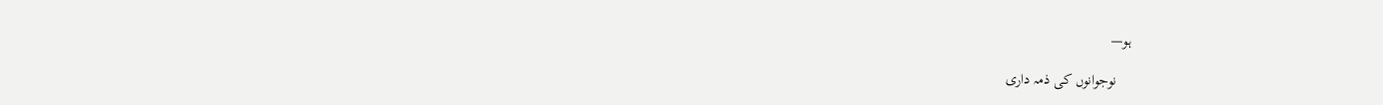ہو—

    نوجوانوں کی ذمہ داری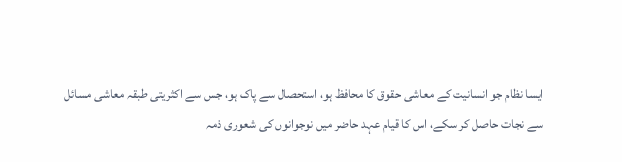ایسا نظام جو انسانیت کے معاشی حقوق کا محافظ ہو، استحصال سے پاک ہو، جس سے اکثریتی طبقہ معاشی مسائل سے نجات حاصل کر سکے، اس کا قیام عہد حاضر میں نوجوانوں کی شعوری ذمہ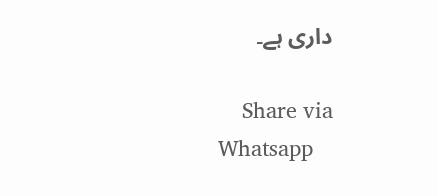داری ہے۔

    Share via Whatsapp